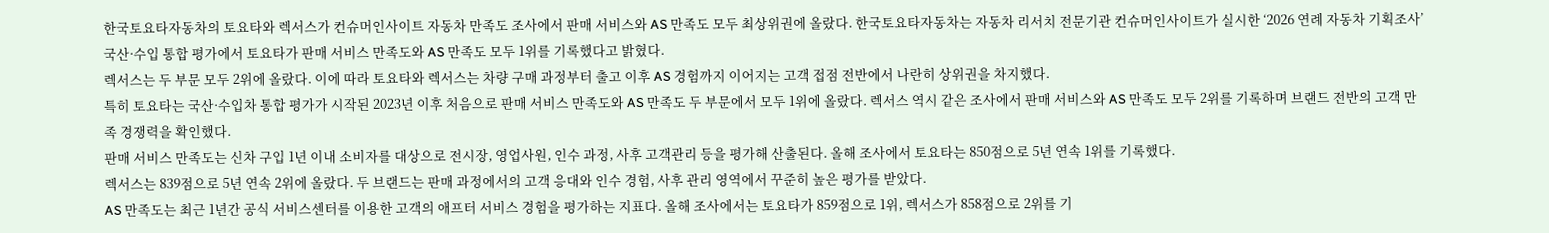한국토요타자동차의 토요타와 렉서스가 컨슈머인사이트 자동차 만족도 조사에서 판매 서비스와 AS 만족도 모두 최상위권에 올랐다. 한국토요타자동차는 자동차 리서치 전문기관 컨슈머인사이트가 실시한 ‘2026 연례 자동차 기획조사’ 국산·수입 통합 평가에서 토요타가 판매 서비스 만족도와 AS 만족도 모두 1위를 기록했다고 밝혔다.
렉서스는 두 부문 모두 2위에 올랐다. 이에 따라 토요타와 렉서스는 차량 구매 과정부터 출고 이후 AS 경험까지 이어지는 고객 접점 전반에서 나란히 상위권을 차지했다.
특히 토요타는 국산·수입차 통합 평가가 시작된 2023년 이후 처음으로 판매 서비스 만족도와 AS 만족도 두 부문에서 모두 1위에 올랐다. 렉서스 역시 같은 조사에서 판매 서비스와 AS 만족도 모두 2위를 기록하며 브랜드 전반의 고객 만족 경쟁력을 확인했다.
판매 서비스 만족도는 신차 구입 1년 이내 소비자를 대상으로 전시장, 영업사원, 인수 과정, 사후 고객관리 등을 평가해 산출된다. 올해 조사에서 토요타는 850점으로 5년 연속 1위를 기록했다.
렉서스는 839점으로 5년 연속 2위에 올랐다. 두 브랜드는 판매 과정에서의 고객 응대와 인수 경험, 사후 관리 영역에서 꾸준히 높은 평가를 받았다.
AS 만족도는 최근 1년간 공식 서비스센터를 이용한 고객의 애프터 서비스 경험을 평가하는 지표다. 올해 조사에서는 토요타가 859점으로 1위, 렉서스가 858점으로 2위를 기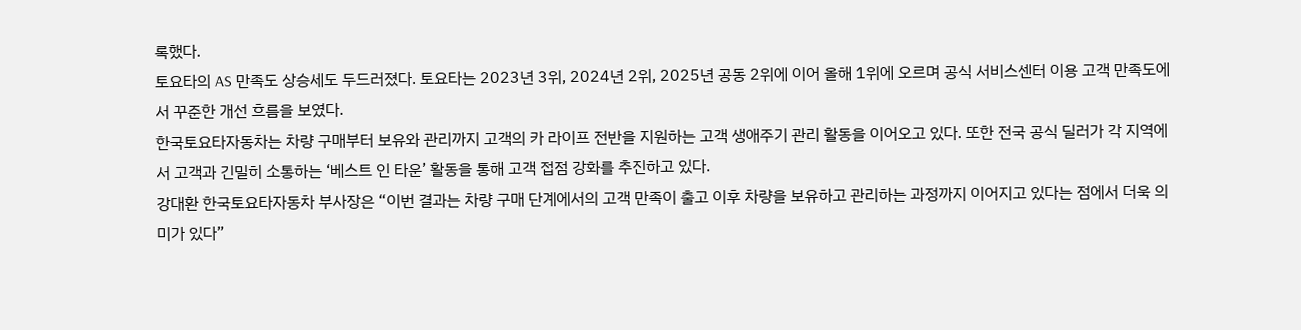록했다.
토요타의 AS 만족도 상승세도 두드러졌다. 토요타는 2023년 3위, 2024년 2위, 2025년 공동 2위에 이어 올해 1위에 오르며 공식 서비스센터 이용 고객 만족도에서 꾸준한 개선 흐름을 보였다.
한국토요타자동차는 차량 구매부터 보유와 관리까지 고객의 카 라이프 전반을 지원하는 고객 생애주기 관리 활동을 이어오고 있다. 또한 전국 공식 딜러가 각 지역에서 고객과 긴밀히 소통하는 ‘베스트 인 타운’ 활동을 통해 고객 접점 강화를 추진하고 있다.
강대환 한국토요타자동차 부사장은 “이번 결과는 차량 구매 단계에서의 고객 만족이 출고 이후 차량을 보유하고 관리하는 과정까지 이어지고 있다는 점에서 더욱 의미가 있다”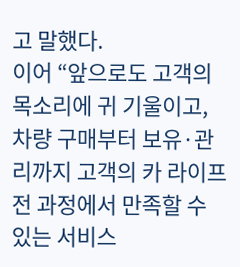고 말했다.
이어 “앞으로도 고객의 목소리에 귀 기울이고, 차량 구매부터 보유·관리까지 고객의 카 라이프 전 과정에서 만족할 수 있는 서비스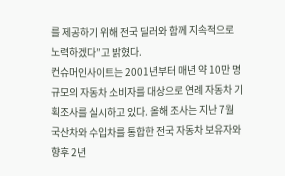를 제공하기 위해 전국 딜러와 함께 지속적으로 노력하겠다”고 밝혔다.
컨슈머인사이트는 2001년부터 매년 약 10만 명 규모의 자동차 소비자를 대상으로 연례 자동차 기획조사를 실시하고 있다. 올해 조사는 지난 7월 국산차와 수입차를 통합한 전국 자동차 보유자와 향후 2년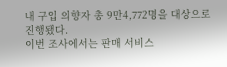내 구입 의향자 총 9만4,772명을 대상으로 진행됐다.
이번 조사에서는 판매 서비스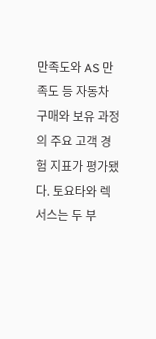만족도와 AS 만족도 등 자동차 구매와 보유 과정의 주요 고객 경험 지표가 평가됐다. 토요타와 렉서스는 두 부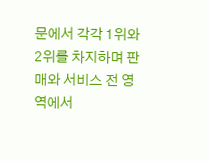문에서 각각 1위와 2위를 차지하며 판매와 서비스 전 영역에서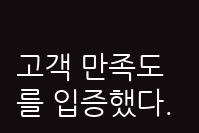고객 만족도를 입증했다.